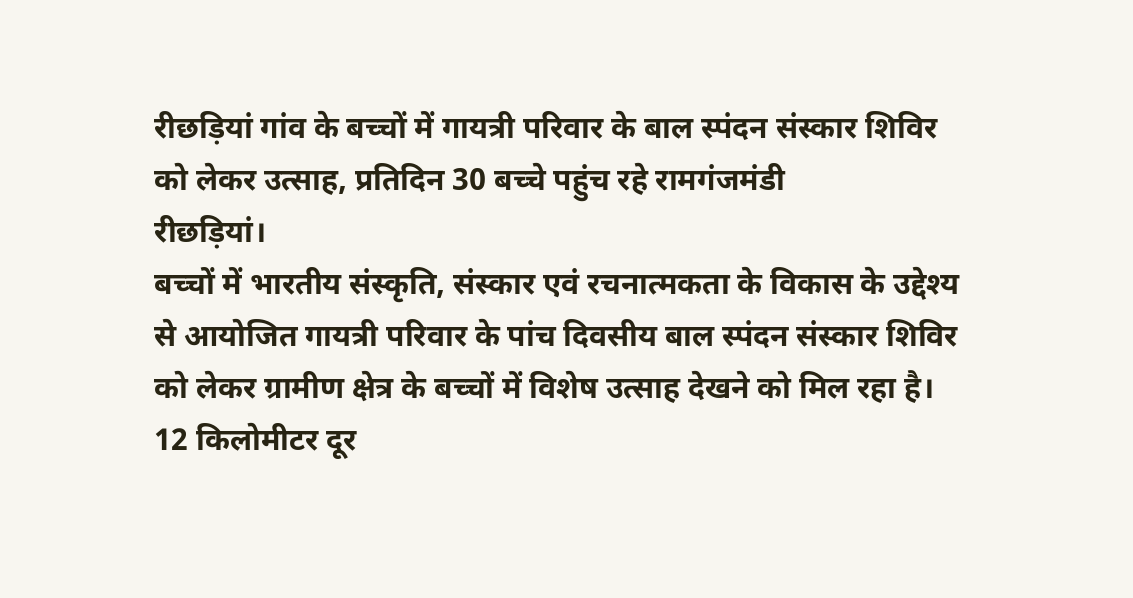रीछड़ियां गांव के बच्चों में गायत्री परिवार के बाल स्पंदन संस्कार शिविर को लेकर उत्साह, प्रतिदिन 30 बच्चे पहुंच रहे रामगंजमंडी
रीछड़ियां।
बच्चों में भारतीय संस्कृति, संस्कार एवं रचनात्मकता के विकास के उद्देश्य से आयोजित गायत्री परिवार के पांच दिवसीय बाल स्पंदन संस्कार शिविर को लेकर ग्रामीण क्षेत्र के बच्चों में विशेष उत्साह देखने को मिल रहा है। 12 किलोमीटर दूर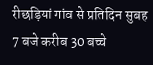रीछड़ियां गांव से प्रतिदिन सुबह 7 बजे करीब 30 बच्चे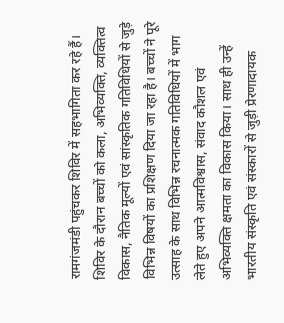रामगंजमंडी पहुंचकर शिविर में सहभागिता कर रहे हैं।
शिविर के दौरान बच्चों को कला, अभिव्यक्ति, व्यक्तित्व विकास, नैतिक मूल्यों एवं सांस्कृतिक गतिविधियों से जुड़े विभिन्न विषयों का प्रशिक्षण दिया जा रहा है। बच्चों ने पूरे उत्साह के साथ विभिन्न रचनात्मक गतिविधियों में भाग लेते हुए अपने आत्मविश्वास, संवाद कौशल एवं अभिव्यक्ति क्षमता का विकास किया। साथ ही उन्हें भारतीय संस्कृति एवं संस्कारों से जुड़ी प्रेरणादायक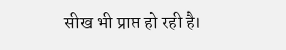सीख भी प्राप्त हो रही है।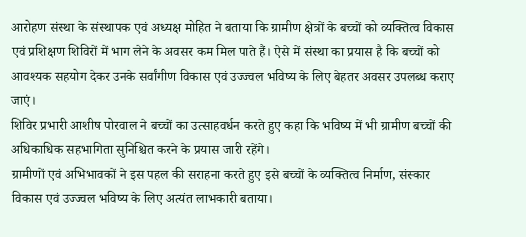आरोहण संस्था के संस्थापक एवं अध्यक्ष मोहित ने बताया कि ग्रामीण क्षेत्रों के बच्चों को व्यक्तित्व विकास एवं प्रशिक्षण शिविरों में भाग लेने के अवसर कम मिल पाते हैं। ऐसे में संस्था का प्रयास है कि बच्चों को आवश्यक सहयोग देकर उनके सर्वांगीण विकास एवं उज्ज्वल भविष्य के लिए बेहतर अवसर उपलब्ध कराए जाएं।
शिविर प्रभारी आशीष पोरवाल ने बच्चों का उत्साहवर्धन करते हुए कहा कि भविष्य में भी ग्रामीण बच्चों की अधिकाधिक सहभागिता सुनिश्चित करने के प्रयास जारी रहेंगे।
ग्रामीणों एवं अभिभावकों ने इस पहल की सराहना करते हुए इसे बच्चों के व्यक्तित्व निर्माण, संस्कार विकास एवं उज्ज्वल भविष्य के लिए अत्यंत लाभकारी बताया।